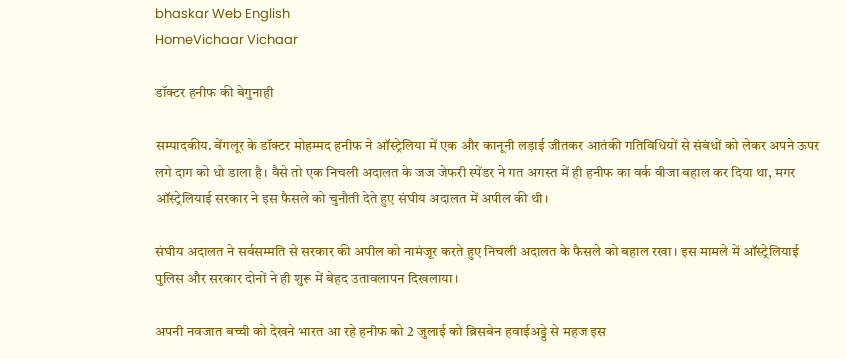bhaskar Web English
HomeVichaar Vichaar

डॉक्टर हनीफ की बेगुनाही

सम्पादकीय. बेंगलूर के डॉक्टर मोहम्मद हनीफ ने ऑस्ट्रेलिया में एक और कानूनी लड़ाई जीतकर आतंकी गतिविधियों से संबंधों को लेकर अपने ऊपर लगे दाग को धो डाला है। वैसे तो एक निचली अदालत के जज जेफरी स्पेंडर ने गत अगस्त में ही हनीफ का वर्क वीजा बहाल कर दिया था, मगर ऑस्ट्रेलियाई सरकार ने इस फैसले को चुनौती देते हुए संघीय अदालत में अपील की थी।

संघीय अदालत ने सर्वसम्मति से सरकार की अपील को नामंजूर करते हुए निचली अदालत के फैसले को बहाल रखा। इस मामले में ऑस्ट्रेलियाई पुलिस और सरकार दोनों ने ही शुरू में बेहद उतावलापन दिखलाया।

अपनी नवजात बच्ची को देखने भारत आ रहे हनीफ को 2 जुलाई को ब्रिसबेन हवाईअड्डे से महज इस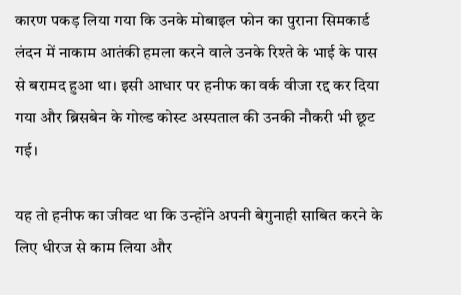कारण पकड़ लिया गया कि उनके मोबाइल फोन का पुराना सिमकार्ड लंदन में नाकाम आतंकी हमला करने वाले उनके रिश्ते के भाई के पास से बरामद हुआ था। इसी आधार पर हनीफ का वर्क वीजा रद्द कर दिया गया और ब्रिसबेन के गोल्ड कोस्ट अस्पताल की उनकी नौकरी भी छूट गई।

यह तो हनीफ का जीवट था कि उन्होंने अपनी बेगुनाही साबित करने के लिए धीरज से काम लिया और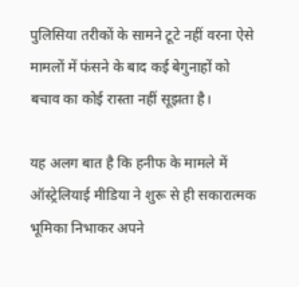पुलिसिया तरीकों के सामने टूटे नहीं वरना ऐसे मामलों में फंसने के बाद कई बेगुनाहों को बचाव का कोई रास्ता नहीं सूझता है।

यह अलग बात है कि हनीफ के मामले में ऑस्ट्रेलियाई मीडिया ने शुरू से ही सकारात्मक भूमिका निभाकर अपने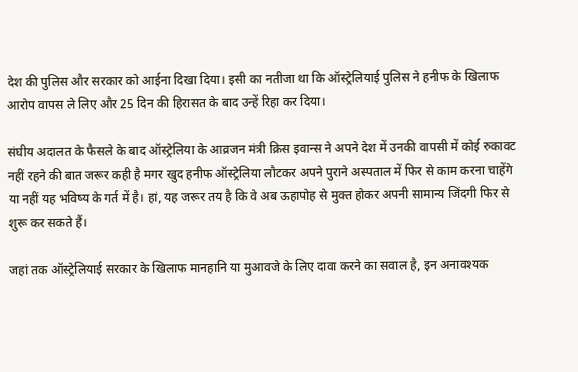देश की पुलिस और सरकार को आईना दिखा दिया। इसी का नतीजा था कि ऑस्ट्रेलियाई पुलिस ने हनीफ के खिलाफ आरोप वापस ले लिए और 25 दिन की हिरासत के बाद उन्हें रिहा कर दिया।

संघीय अदालत के फैसले के बाद ऑस्ट्रेलिया के आव्रजन मंत्री क्रिस इवान्स ने अपने देश में उनकी वापसी में कोई रुकावट नहीं रहने की बात जरूर कही है मगर खुद हनीफ ऑस्ट्रेलिया लौटकर अपने पुराने अस्पताल में फिर से काम करना चाहेंगे या नहीं यह भविष्य के गर्त में है। हां, यह जरूर तय है कि वे अब ऊहापोह से मुक्त होकर अपनी सामान्य जिंदगी फिर से शुरू कर सकते हैं।

जहां तक ऑस्ट्रेलियाई सरकार के खिलाफ मानहानि या मुआवजे के लिए दावा करने का सवाल है, इन अनावश्यक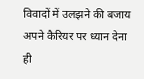विवादों में उलझने की बजाय अपने कैरियर पर ध्यान देना ही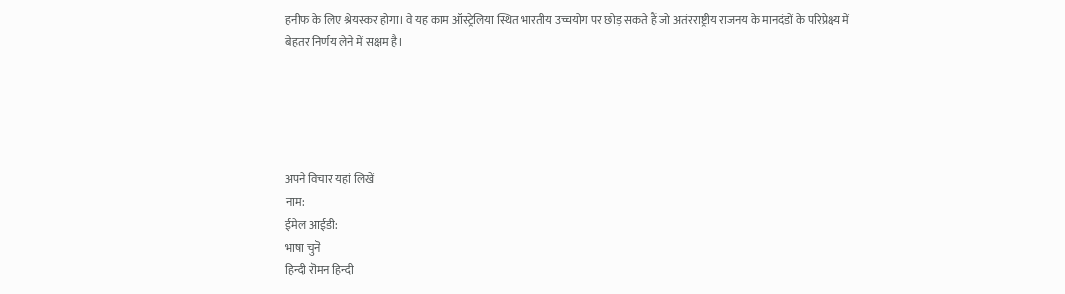हनीफ के लिए श्रेयस्कर होगा। वे यह काम ऑस्ट्रेलिया स्थित भारतीय उच्चयोग पर छोड़ सकते हैं जो अतंरराष्ट्रीय राजनय के मानदंडों के परिप्रेक्ष्य में बेहतर निर्णय लेने में सक्षम है।





अपने विचार यहां लिखें
नाम:
ईमेल आईडी:
भाषा चुनॆ
हिन्दी रॊमन‌ हिन्दी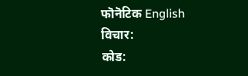फॊनॆटिक English
विचार:
कोड: